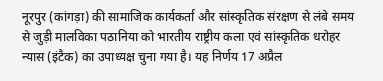नूरपुर (कांगड़ा) की सामाजिक कार्यकर्ता और सांस्कृतिक संरक्षण से लंबे समय से जुड़ी मालविका पठानिया को भारतीय राष्ट्रीय कला एवं सांस्कृतिक धरोहर न्यास (इंटैक) का उपाध्यक्ष चुना गया है। यह निर्णय 17 अप्रैल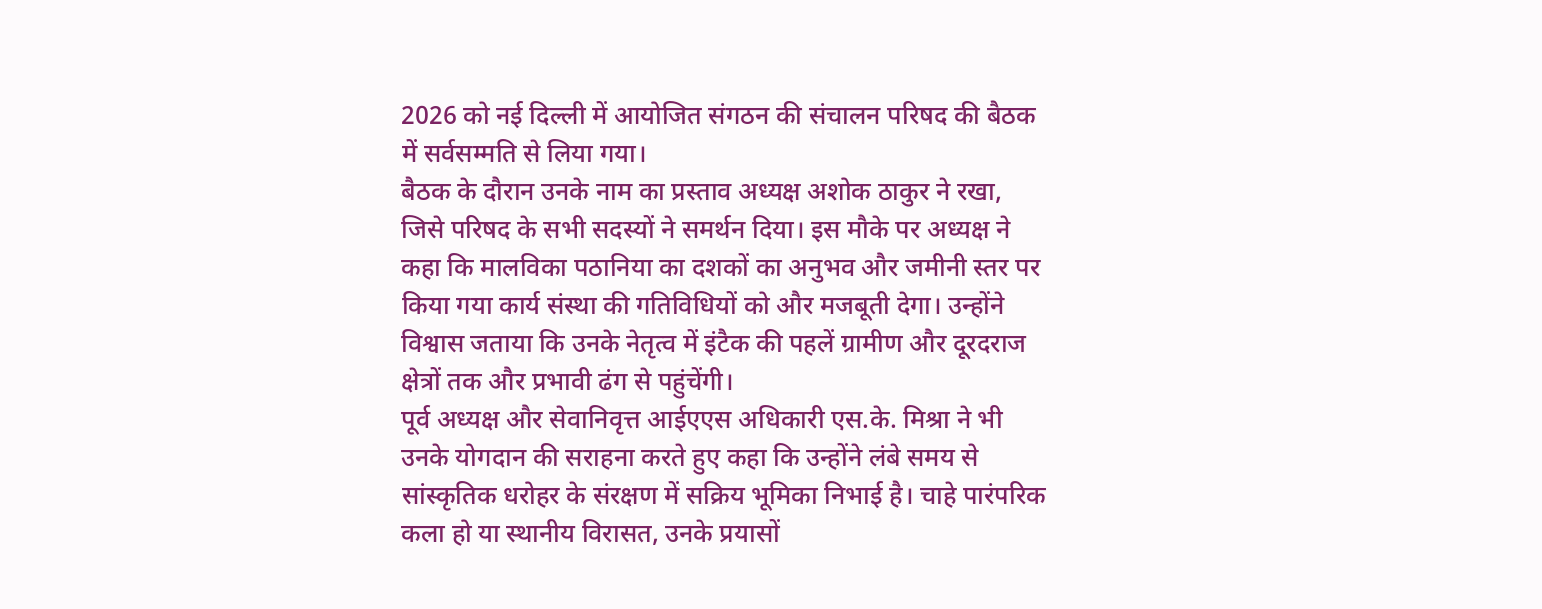2026 को नई दिल्ली में आयोजित संगठन की संचालन परिषद की बैठक में सर्वसम्मति से लिया गया।
बैठक के दौरान उनके नाम का प्रस्ताव अध्यक्ष अशोक ठाकुर ने रखा, जिसे परिषद के सभी सदस्यों ने समर्थन दिया। इस मौके पर अध्यक्ष ने कहा कि मालविका पठानिया का दशकों का अनुभव और जमीनी स्तर पर किया गया कार्य संस्था की गतिविधियों को और मजबूती देगा। उन्होंने विश्वास जताया कि उनके नेतृत्व में इंटैक की पहलें ग्रामीण और दूरदराज क्षेत्रों तक और प्रभावी ढंग से पहुंचेंगी।
पूर्व अध्यक्ष और सेवानिवृत्त आईएएस अधिकारी एस.के. मिश्रा ने भी उनके योगदान की सराहना करते हुए कहा कि उन्होंने लंबे समय से सांस्कृतिक धरोहर के संरक्षण में सक्रिय भूमिका निभाई है। चाहे पारंपरिक कला हो या स्थानीय विरासत, उनके प्रयासों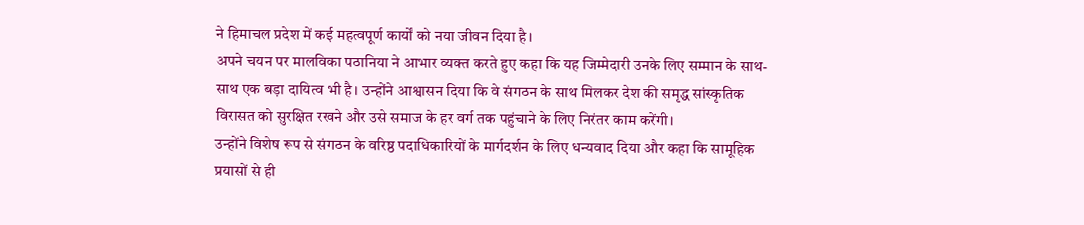ने हिमाचल प्रदेश में कई महत्वपूर्ण कार्यों को नया जीवन दिया है।
अपने चयन पर मालविका पठानिया ने आभार व्यक्त करते हुए कहा कि यह जिम्मेदारी उनके लिए सम्मान के साथ-साथ एक बड़ा दायित्व भी है। उन्होंने आश्वासन दिया कि वे संगठन के साथ मिलकर देश की समृद्ध सांस्कृतिक विरासत को सुरक्षित रखने और उसे समाज के हर वर्ग तक पहुंचाने के लिए निरंतर काम करेंगी।
उन्होंने विशेष रूप से संगठन के वरिष्ठ पदाधिकारियों के मार्गदर्शन के लिए धन्यवाद दिया और कहा कि सामूहिक प्रयासों से ही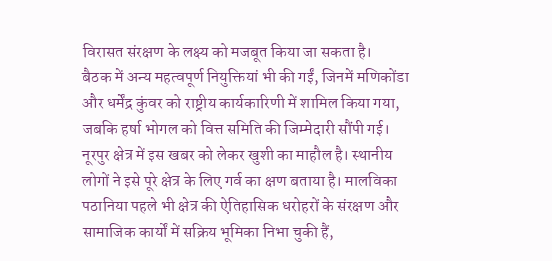विरासत संरक्षण के लक्ष्य को मजबूत किया जा सकता है।
बैठक में अन्य महत्वपूर्ण नियुक्तियां भी की गईं, जिनमें मणिकोंडा और धर्मेंद्र कुंवर को राष्ट्रीय कार्यकारिणी में शामिल किया गया, जबकि हर्षा भोगल को वित्त समिति की जिम्मेदारी सौंपी गई।
नूरपुर क्षेत्र में इस खबर को लेकर खुशी का माहौल है। स्थानीय लोगों ने इसे पूरे क्षेत्र के लिए गर्व का क्षण बताया है। मालविका पठानिया पहले भी क्षेत्र की ऐतिहासिक धरोहरों के संरक्षण और सामाजिक कार्यों में सक्रिय भूमिका निभा चुकी हैं,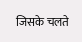जिसके चलते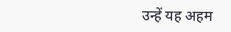उन्हें यह अहम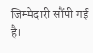जिम्मेदारी सौंपी गई है।